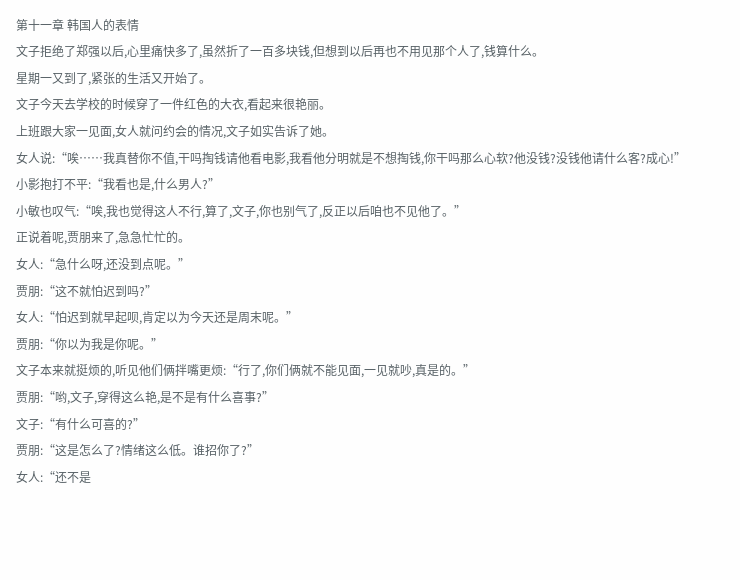第十一章 韩国人的表情
文子拒绝了郑强以后,心里痛快多了,虽然折了一百多块钱,但想到以后再也不用见那个人了,钱算什么。
星期一又到了,紧张的生活又开始了。
文子今天去学校的时候穿了一件红色的大衣,看起来很艳丽。
上班跟大家一见面,女人就问约会的情况,文子如实告诉了她。
女人说:“唉……我真替你不值,干吗掏钱请他看电影,我看他分明就是不想掏钱,你干吗那么心软?他没钱?没钱他请什么客?成心!”
小影抱打不平:“我看也是,什么男人?”
小敏也叹气:“唉,我也觉得这人不行,算了,文子,你也别气了,反正以后咱也不见他了。”
正说着呢,贾朋来了,急急忙忙的。
女人:“急什么呀,还没到点呢。”
贾朋:“这不就怕迟到吗?”
女人:“怕迟到就早起呗,肯定以为今天还是周末呢。”
贾朋:“你以为我是你呢。”
文子本来就挺烦的,听见他们俩拌嘴更烦:“行了,你们俩就不能见面,一见就吵,真是的。”
贾朋:“哟,文子,穿得这么艳,是不是有什么喜事?”
文子:“有什么可喜的?”
贾朋:“这是怎么了?情绪这么低。谁招你了?”
女人:“还不是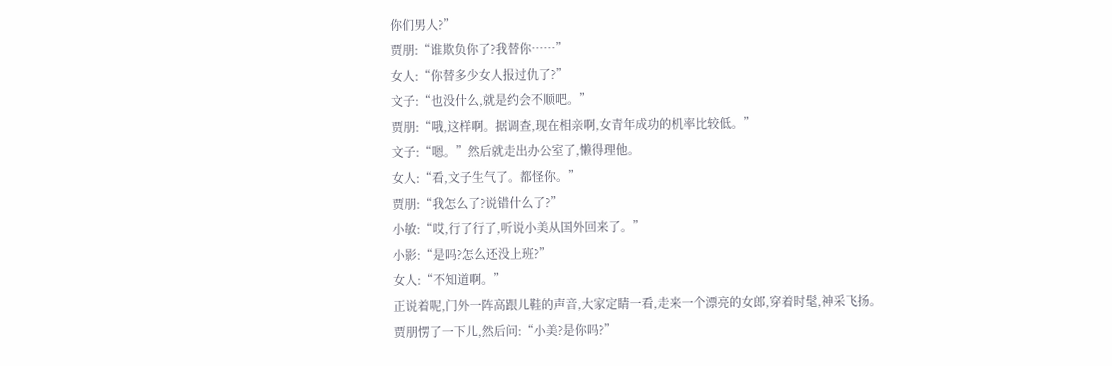你们男人?”
贾朋:“谁欺负你了?我替你……”
女人:“你替多少女人报过仇了?”
文子:“也没什么,就是约会不顺吧。”
贾朋:“哦,这样啊。据调查,现在相亲啊,女青年成功的机率比较低。”
文子:“嗯。”然后就走出办公室了,懒得理他。
女人:“看,文子生气了。都怪你。”
贾朋:“我怎么了?说错什么了?”
小敏:“哎,行了行了,听说小美从国外回来了。”
小影:“是吗?怎么还没上班?”
女人:“不知道啊。”
正说着呢,门外一阵高跟儿鞋的声音,大家定睛一看,走来一个漂亮的女郎,穿着时髦,神采飞扬。
贾朋愣了一下儿,然后问:“小美?是你吗?”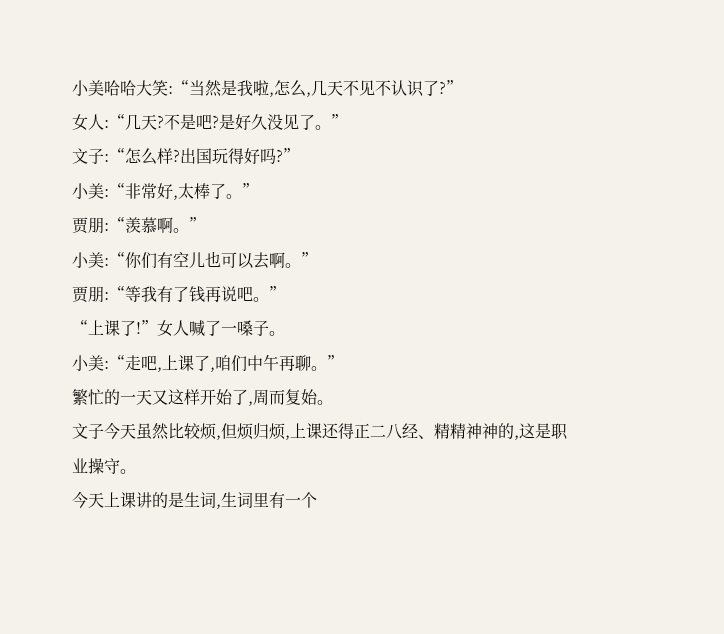小美哈哈大笑:“当然是我啦,怎么,几天不见不认识了?”
女人:“几天?不是吧?是好久没见了。”
文子:“怎么样?出国玩得好吗?”
小美:“非常好,太棒了。”
贾朋:“羡慕啊。”
小美:“你们有空儿也可以去啊。”
贾朋:“等我有了钱再说吧。”
“上课了!”女人喊了一嗓子。
小美:“走吧,上课了,咱们中午再聊。”
繁忙的一天又这样开始了,周而复始。
文子今天虽然比较烦,但烦归烦,上课还得正二八经、精精神神的,这是职业操守。
今天上课讲的是生词,生词里有一个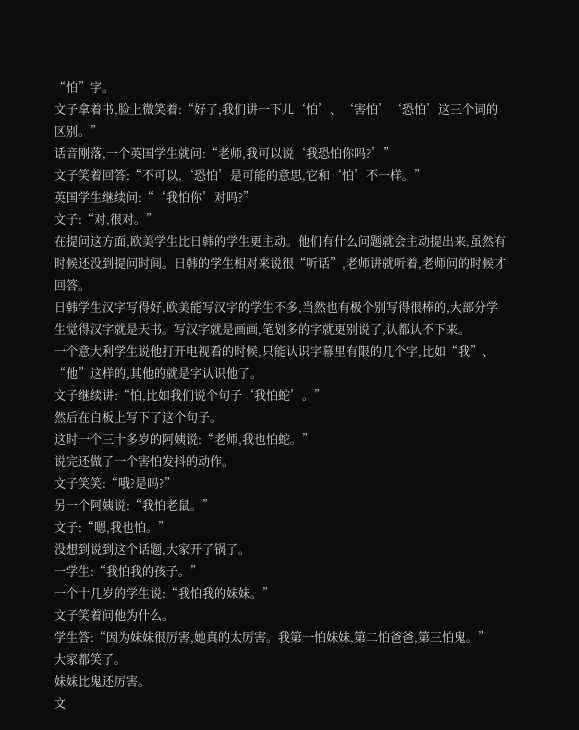“怕”字。
文子拿着书,脸上微笑着:“好了,我们讲一下儿‘怕’、‘害怕’‘恐怕’这三个词的区别。”
话音刚落,一个英国学生就问:“老师,我可以说‘我恐怕你吗?’”
文子笑着回答:“不可以,‘恐怕’是可能的意思,它和‘怕’不一样。”
英国学生继续问:“‘我怕你’对吗?”
文子:“对,很对。”
在提问这方面,欧美学生比日韩的学生更主动。他们有什么问题就会主动提出来,虽然有时候还没到提问时间。日韩的学生相对来说很“听话”,老师讲就听着,老师问的时候才回答。
日韩学生汉字写得好,欧美能写汉字的学生不多,当然也有极个别写得很棒的,大部分学生觉得汉字就是天书。写汉字就是画画,笔划多的字就更别说了,认都认不下来。
一个意大利学生说他打开电视看的时候,只能认识字幕里有限的几个字,比如“我”、“他”这样的,其他的就是字认识他了。
文子继续讲:“怕,比如我们说个句子‘我怕蛇’。”
然后在白板上写下了这个句子。
这时一个三十多岁的阿姨说:“老师,我也怕蛇。”
说完还做了一个害怕发抖的动作。
文子笑笑:“哦?是吗?”
另一个阿姨说:“我怕老鼠。”
文子:“嗯,我也怕。”
没想到说到这个话题,大家开了锅了。
一学生:“我怕我的孩子。”
一个十几岁的学生说:“我怕我的妹妹。”
文子笑着问他为什么。
学生答:“因为妹妹很厉害,她真的太厉害。我第一怕妹妹,第二怕爸爸,第三怕鬼。”
大家都笑了。
妹妹比鬼还厉害。
文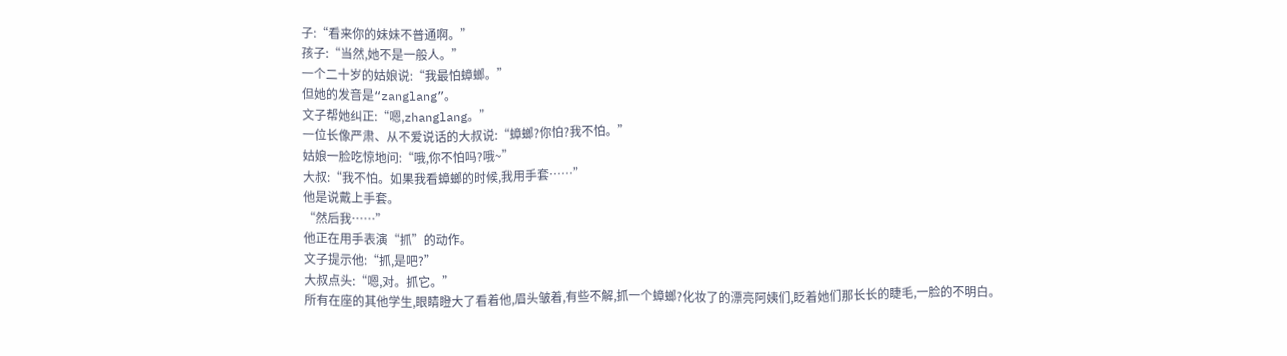子:“看来你的妹妹不普通啊。”
孩子:“当然,她不是一般人。”
一个二十岁的姑娘说:“我最怕蟑螂。”
但她的发音是“zanglang”。
文子帮她纠正:“嗯,zhanglang。”
一位长像严肃、从不爱说话的大叔说:“蟑螂?你怕?我不怕。”
姑娘一脸吃惊地问:“哦,你不怕吗?哦~”
大叔:“我不怕。如果我看蟑螂的时候,我用手套……”
他是说戴上手套。
“然后我……”
他正在用手表演“抓”的动作。
文子提示他:“抓,是吧?”
大叔点头:“嗯,对。抓它。”
所有在座的其他学生,眼睛瞪大了看着他,眉头皱着,有些不解,抓一个蟑螂?化妆了的漂亮阿姨们,眨着她们那长长的睫毛,一脸的不明白。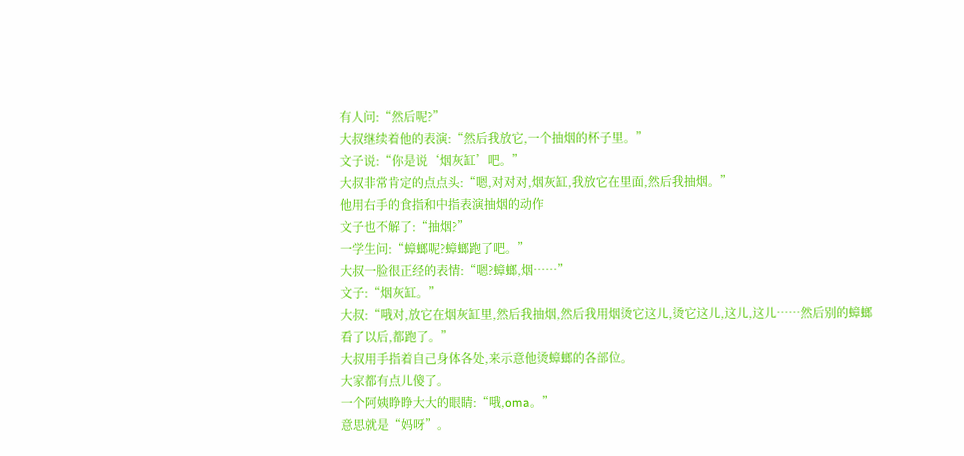有人问:“然后呢?”
大叔继续着他的表演:“然后我放它,一个抽烟的杯子里。”
文子说:“你是说‘烟灰缸’吧。”
大叔非常肯定的点点头:“嗯,对对对,烟灰缸,我放它在里面,然后我抽烟。”
他用右手的食指和中指表演抽烟的动作
文子也不解了:“抽烟?”
一学生问:“蟑螂呢?蟑螂跑了吧。”
大叔一脸很正经的表情:“嗯?蟑螂,烟……”
文子:“烟灰缸。”
大叔:“哦对,放它在烟灰缸里,然后我抽烟,然后我用烟烫它这儿,烫它这儿,这儿,这儿……然后别的蟑螂看了以后,都跑了。”
大叔用手指着自己身体各处,来示意他烫蟑螂的各部位。
大家都有点儿傻了。
一个阿姨睁睁大大的眼睛:“哦,oma。”
意思就是“妈呀”。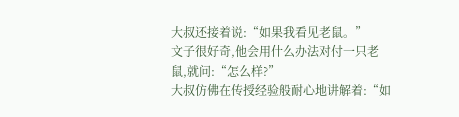大叔还接着说:“如果我看见老鼠。”
文子很好奇,他会用什么办法对付一只老鼠,就问:“怎么样?”
大叔仿佛在传授经验般耐心地讲解着:“如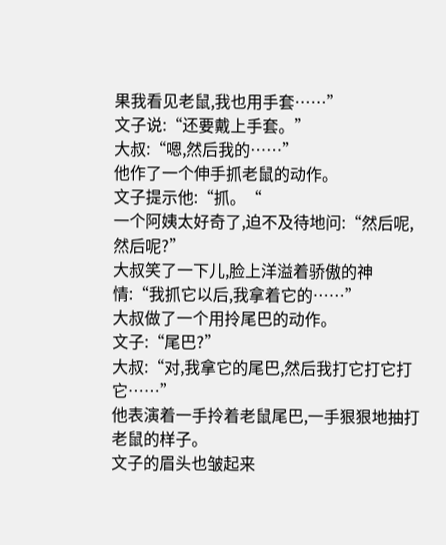果我看见老鼠,我也用手套……”
文子说:“还要戴上手套。”
大叔:“嗯,然后我的……”
他作了一个伸手抓老鼠的动作。
文子提示他:“抓。“
一个阿姨太好奇了,迫不及待地问:“然后呢,然后呢?”
大叔笑了一下儿,脸上洋溢着骄傲的神情:“我抓它以后,我拿着它的……”
大叔做了一个用拎尾巴的动作。
文子:“尾巴?”
大叔:“对,我拿它的尾巴,然后我打它打它打它……”
他表演着一手拎着老鼠尾巴,一手狠狠地抽打老鼠的样子。
文子的眉头也皱起来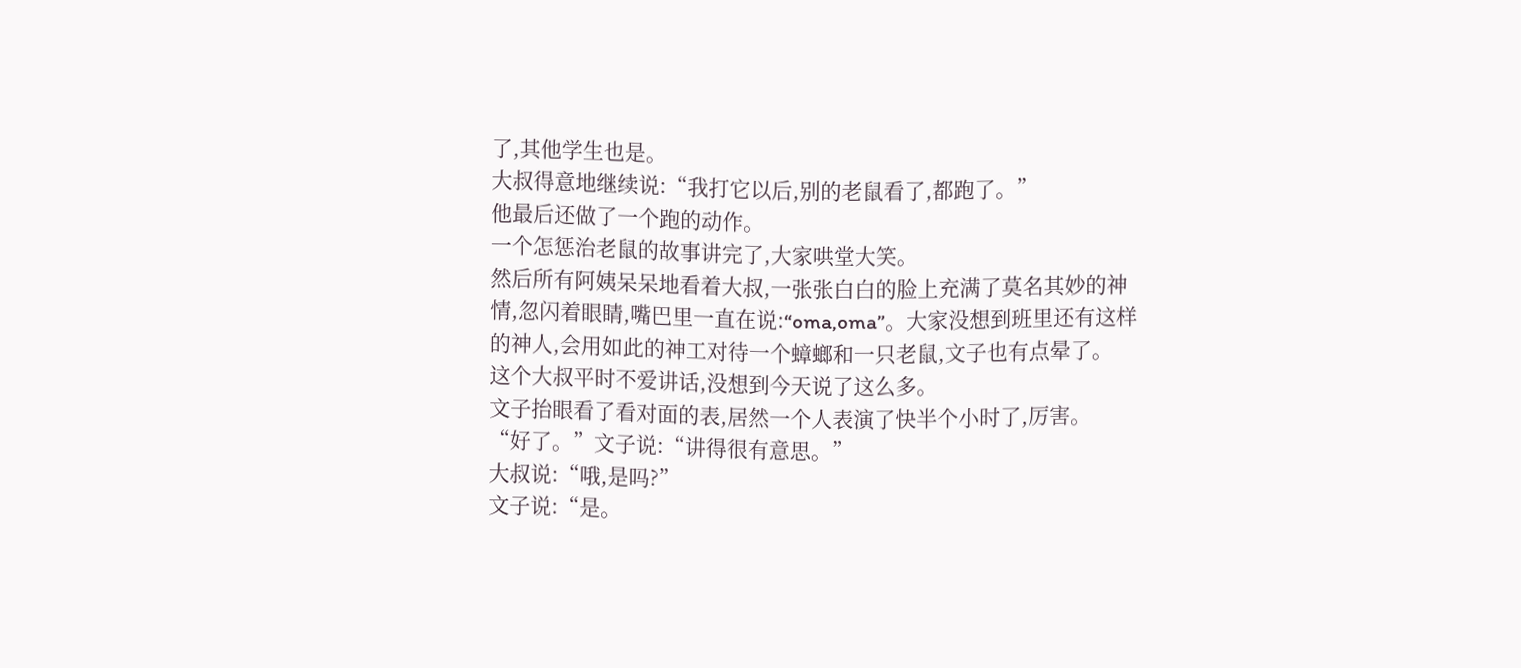了,其他学生也是。
大叔得意地继续说:“我打它以后,别的老鼠看了,都跑了。”
他最后还做了一个跑的动作。
一个怎惩治老鼠的故事讲完了,大家哄堂大笑。
然后所有阿姨呆呆地看着大叔,一张张白白的脸上充满了莫名其妙的神情,忽闪着眼睛,嘴巴里一直在说:“oma,oma”。大家没想到班里还有这样的神人,会用如此的神工对待一个蟑螂和一只老鼠,文子也有点晕了。
这个大叔平时不爱讲话,没想到今天说了这么多。
文子抬眼看了看对面的表,居然一个人表演了快半个小时了,厉害。
“好了。”文子说:“讲得很有意思。”
大叔说:“哦,是吗?”
文子说:“是。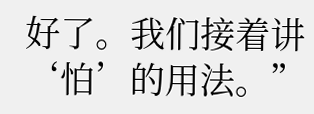好了。我们接着讲‘怕’的用法。”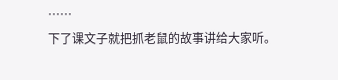……
下了课文子就把抓老鼠的故事讲给大家听。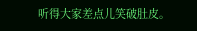听得大家差点儿笑破肚皮。